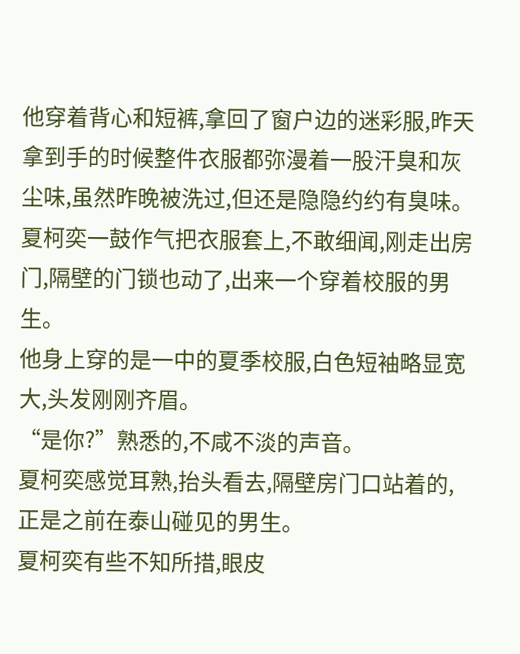他穿着背心和短裤,拿回了窗户边的迷彩服,昨天拿到手的时候整件衣服都弥漫着一股汗臭和灰尘味,虽然昨晚被洗过,但还是隐隐约约有臭味。
夏柯奕一鼓作气把衣服套上,不敢细闻,刚走出房门,隔壁的门锁也动了,出来一个穿着校服的男生。
他身上穿的是一中的夏季校服,白色短袖略显宽大,头发刚刚齐眉。
“是你?”熟悉的,不咸不淡的声音。
夏柯奕感觉耳熟,抬头看去,隔壁房门口站着的,正是之前在泰山碰见的男生。
夏柯奕有些不知所措,眼皮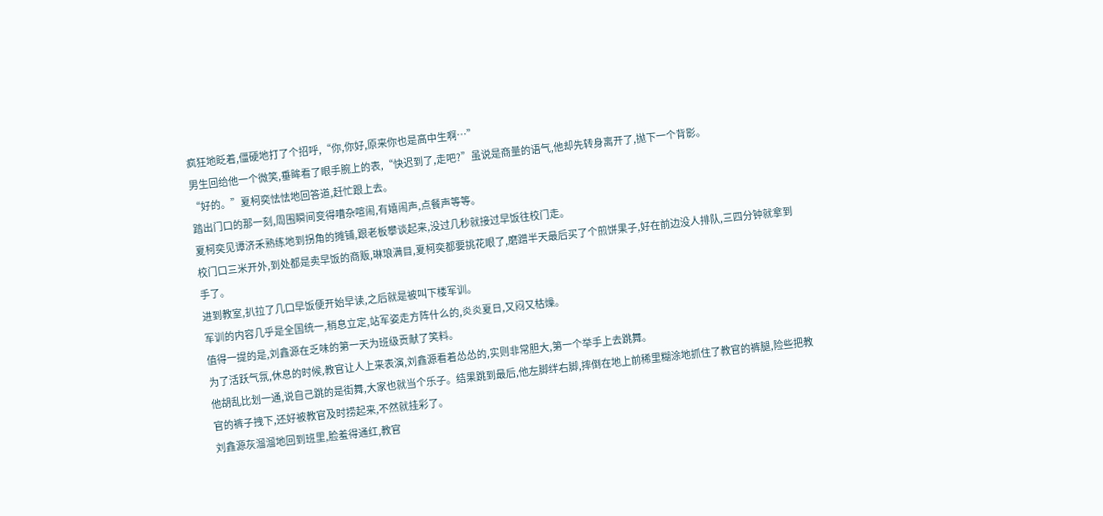疯狂地眨着,僵硬地打了个招呼,“你,你好,原来你也是高中生啊…”
男生回给他一个微笑,垂眸看了眼手腕上的表,“快迟到了,走吧?”虽说是商量的语气,他却先转身离开了,抛下一个背影。
“好的。”夏柯奕怯怯地回答道,赶忙跟上去。
踏出门口的那一刻,周围瞬间变得嘈杂喧闹,有嬉闹声,点餐声等等。
夏柯奕见谭济禾熟练地到拐角的摊铺,跟老板攀谈起来,没过几秒就接过早饭往校门走。
校门口三米开外,到处都是卖早饭的商贩,琳琅满目,夏柯奕都要挑花眼了,磨蹭半天最后买了个煎饼果子,好在前边没人排队,三四分钟就拿到手了。
进到教室,扒拉了几口早饭便开始早读,之后就是被叫下楼军训。
军训的内容几乎是全国统一,稍息立定,站军姿走方阵什么的,炎炎夏日,又闷又枯燥。
值得一提的是,刘鑫源在乏味的第一天为班级贡献了笑料。
为了活跃气氛,休息的时候,教官让人上来表演,刘鑫源看着怂怂的,实则非常胆大,第一个举手上去跳舞。
他胡乱比划一通,说自己跳的是街舞,大家也就当个乐子。结果跳到最后,他左脚绊右脚,摔倒在地上前稀里糊涂地抓住了教官的裤腿,险些把教官的裤子拽下,还好被教官及时捞起来,不然就挂彩了。
刘鑫源灰溜溜地回到班里,脸羞得通红,教官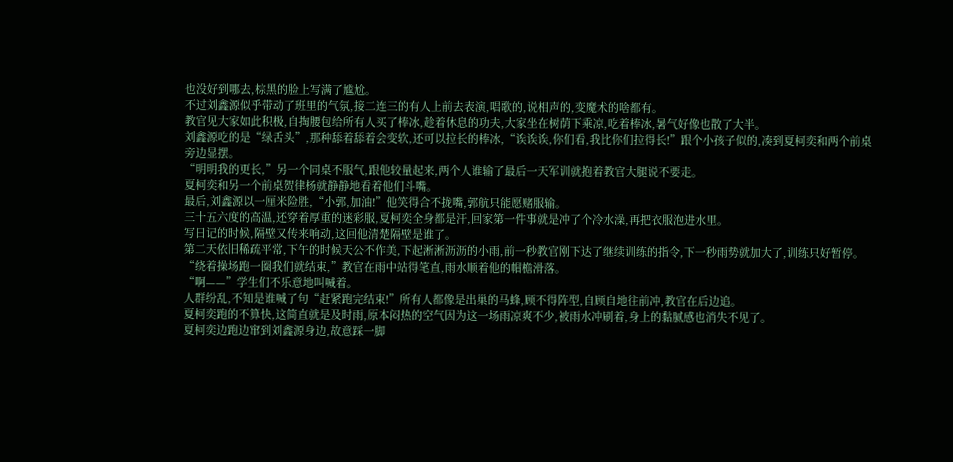也没好到哪去,棕黑的脸上写满了尴尬。
不过刘鑫源似乎带动了班里的气氛,接二连三的有人上前去表演,唱歌的,说相声的,变魔术的啥都有。
教官见大家如此积极,自掏腰包给所有人买了棒冰,趁着休息的功夫,大家坐在树荫下乘凉,吃着棒冰,暑气好像也散了大半。
刘鑫源吃的是“绿舌头”,那种舔着舔着会变软,还可以拉长的棒冰,“诶诶诶,你们看,我比你们拉得长!”跟个小孩子似的,凑到夏柯奕和两个前桌旁边显摆。
“明明我的更长,”另一个同桌不服气,跟他较量起来,两个人谁输了最后一天军训就抱着教官大腿说不要走。
夏柯奕和另一个前桌贺律杨就静静地看着他们斗嘴。
最后,刘鑫源以一厘米险胜,“小郭,加油!”他笑得合不拢嘴,郭航只能愿赌服输。
三十五六度的高温,还穿着厚重的迷彩服,夏柯奕全身都是汗,回家第一件事就是冲了个冷水澡,再把衣服泡进水里。
写日记的时候,隔壁又传来响动,这回他清楚隔壁是谁了。
第二天依旧稀疏平常,下午的时候天公不作美,下起淅淅沥沥的小雨,前一秒教官刚下达了继续训练的指令,下一秒雨势就加大了,训练只好暂停。
“绕着操场跑一圈我们就结束,”教官在雨中站得笔直,雨水顺着他的帽檐滑落。
“啊——”学生们不乐意地叫喊着。
人群纷乱,不知是谁喊了句“赶紧跑完结束!”所有人都像是出巢的马蜂,顾不得阵型,自顾自地往前冲,教官在后边追。
夏柯奕跑的不算快,这简直就是及时雨,原本闷热的空气因为这一场雨凉爽不少,被雨水冲刷着,身上的黏腻感也消失不见了。
夏柯奕边跑边窜到刘鑫源身边,故意踩一脚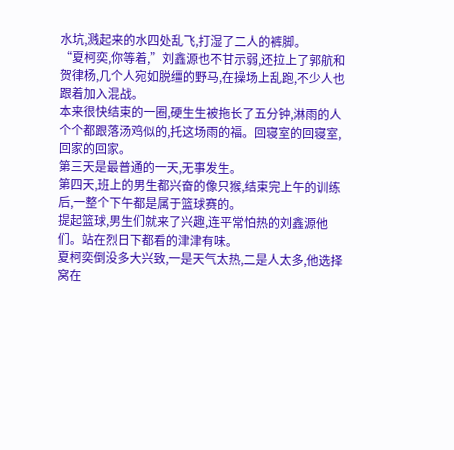水坑,溅起来的水四处乱飞,打湿了二人的裤脚。
“夏柯奕,你等着,”刘鑫源也不甘示弱,还拉上了郭航和贺律杨,几个人宛如脱缰的野马,在操场上乱跑,不少人也跟着加入混战。
本来很快结束的一圈,硬生生被拖长了五分钟,淋雨的人个个都跟落汤鸡似的,托这场雨的福。回寝室的回寝室,回家的回家。
第三天是最普通的一天,无事发生。
第四天,班上的男生都兴奋的像只猴,结束完上午的训练后,一整个下午都是属于篮球赛的。
提起篮球,男生们就来了兴趣,连平常怕热的刘鑫源他们。站在烈日下都看的津津有味。
夏柯奕倒没多大兴致,一是天气太热,二是人太多,他选择窝在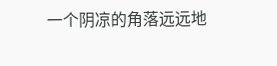一个阴凉的角落远远地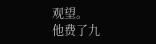观望。
他费了九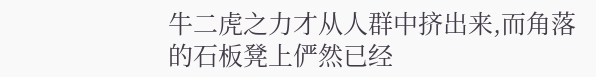牛二虎之力才从人群中挤出来,而角落的石板凳上俨然已经